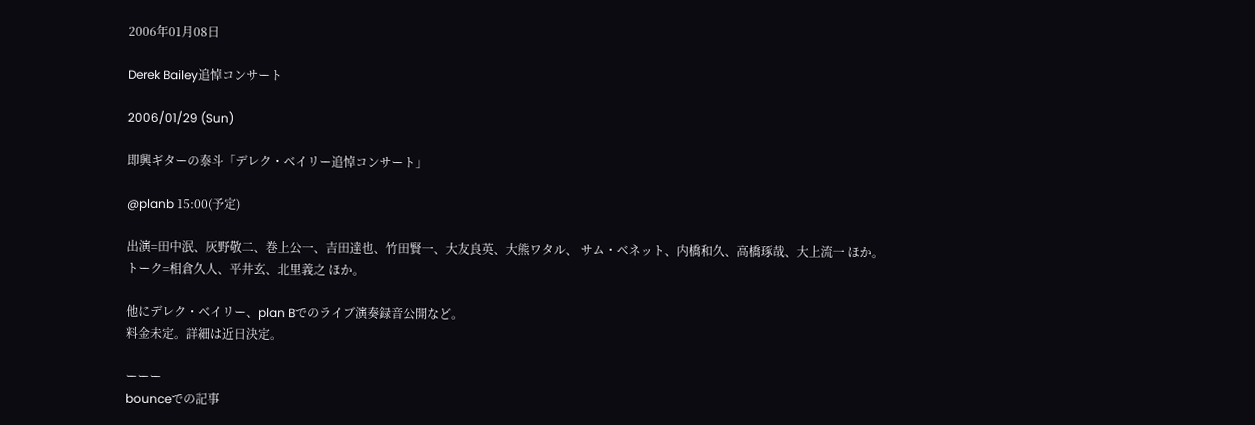2006年01月08日

Derek Bailey追悼コンサート

2006/01/29 (Sun)

即興ギターの泰斗「デレク・ベイリー追悼コンサート」

@planb 15:00(予定)

出演=田中泯、灰野敬二、巻上公一、吉田達也、竹田賢一、大友良英、大熊ワタル、 サム・ベネット、内橋和久、高橋琢哉、大上流一 ほか。
トーク=相倉久人、平井玄、北里義之 ほか。

他にデレク・ベイリー、plan Bでのライブ演奏録音公開など。
料金未定。詳細は近日決定。

ーーー
bounceでの記事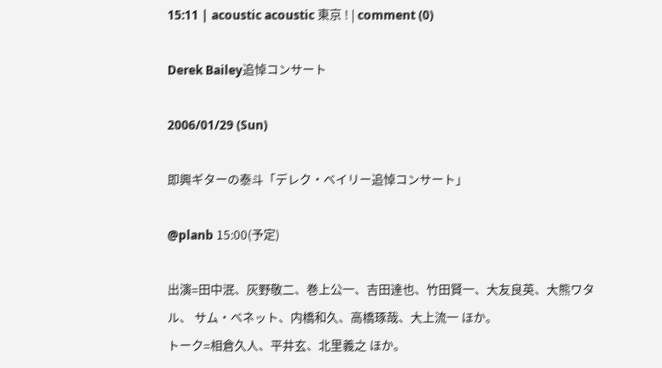15:11 | acoustic acoustic 東京 ! | comment (0)

Derek Bailey追悼コンサート

2006/01/29 (Sun)

即興ギターの泰斗「デレク・ベイリー追悼コンサート」

@planb 15:00(予定)

出演=田中泯、灰野敬二、巻上公一、吉田達也、竹田賢一、大友良英、大熊ワタル、 サム・ベネット、内橋和久、高橋琢哉、大上流一 ほか。
トーク=相倉久人、平井玄、北里義之 ほか。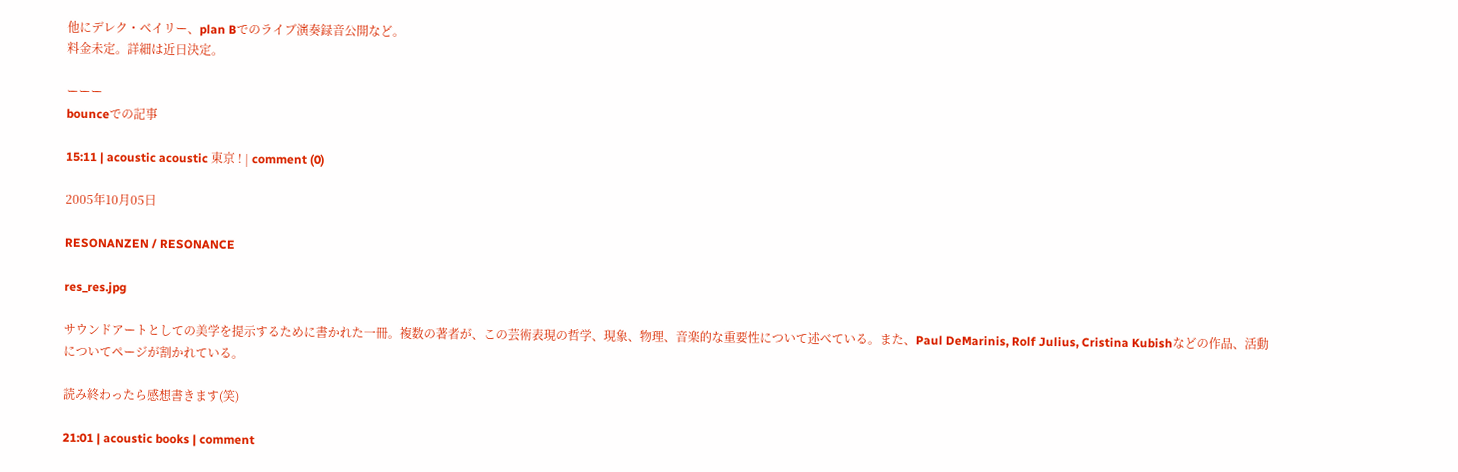他にデレク・ベイリー、plan Bでのライブ演奏録音公開など。
料金未定。詳細は近日決定。

ーーー
bounceでの記事

15:11 | acoustic acoustic 東京 ! | comment (0)

2005年10月05日

RESONANZEN / RESONANCE

res_res.jpg

サウンドアートとしての美学を提示するために書かれた一冊。複数の著者が、この芸術表現の哲学、現象、物理、音楽的な重要性について述べている。また、Paul DeMarinis, Rolf Julius, Cristina Kubishなどの作品、活動についてページが割かれている。

読み終わったら感想書きます(笑)

21:01 | acoustic books | comment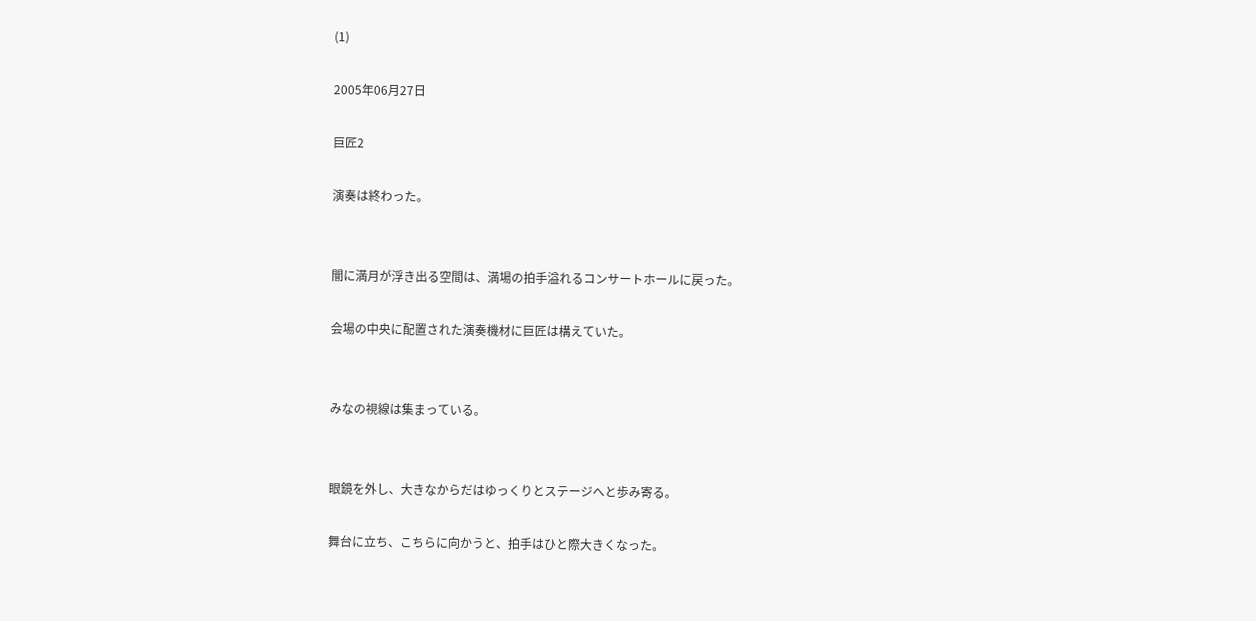(1)

2005年06月27日

巨匠2

演奏は終わった。


闇に満月が浮き出る空間は、満場の拍手溢れるコンサートホールに戻った。

会場の中央に配置された演奏機材に巨匠は構えていた。


みなの視線は集まっている。


眼鏡を外し、大きなからだはゆっくりとステージへと歩み寄る。

舞台に立ち、こちらに向かうと、拍手はひと際大きくなった。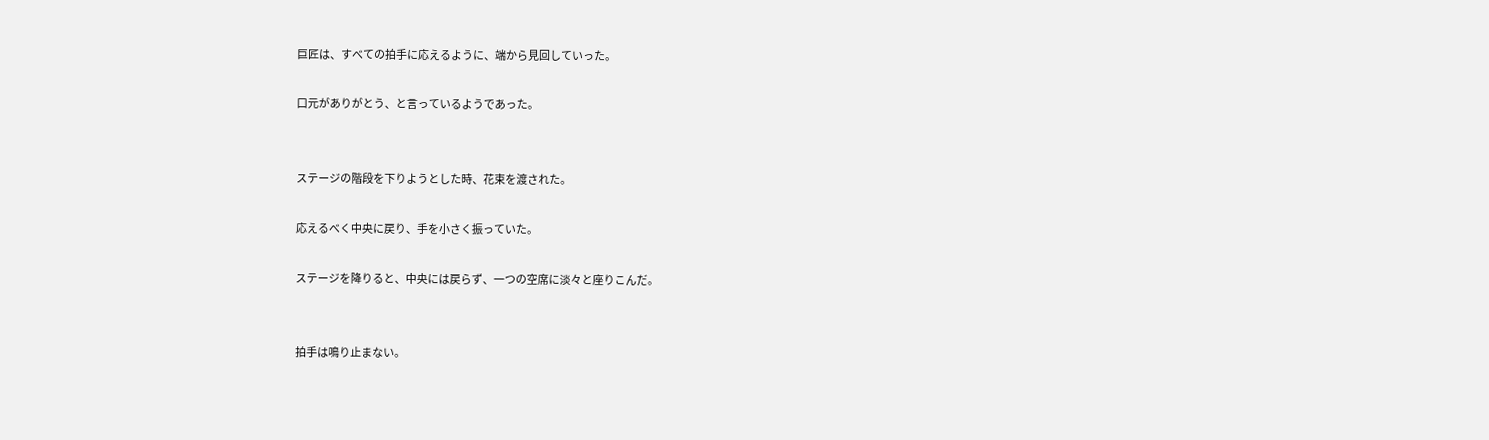巨匠は、すべての拍手に応えるように、端から見回していった。

口元がありがとう、と言っているようであった。


ステージの階段を下りようとした時、花束を渡された。

応えるべく中央に戻り、手を小さく振っていた。

ステージを降りると、中央には戻らず、一つの空席に淡々と座りこんだ。


拍手は鳴り止まない。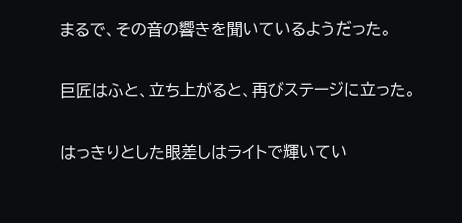まるで、その音の響きを聞いているようだった。

巨匠はふと、立ち上がると、再びステージに立った。

はっきりとした眼差しはライトで輝いてい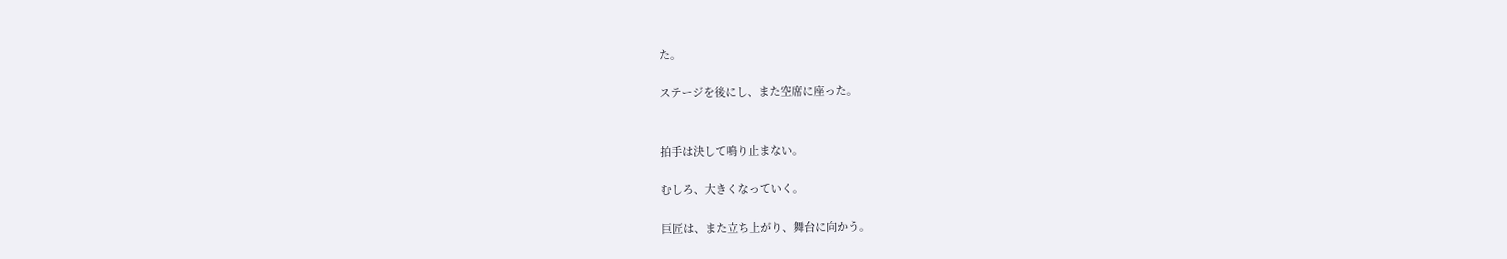た。

ステージを後にし、また空席に座った。


拍手は決して鳴り止まない。

むしろ、大きくなっていく。

巨匠は、また立ち上がり、舞台に向かう。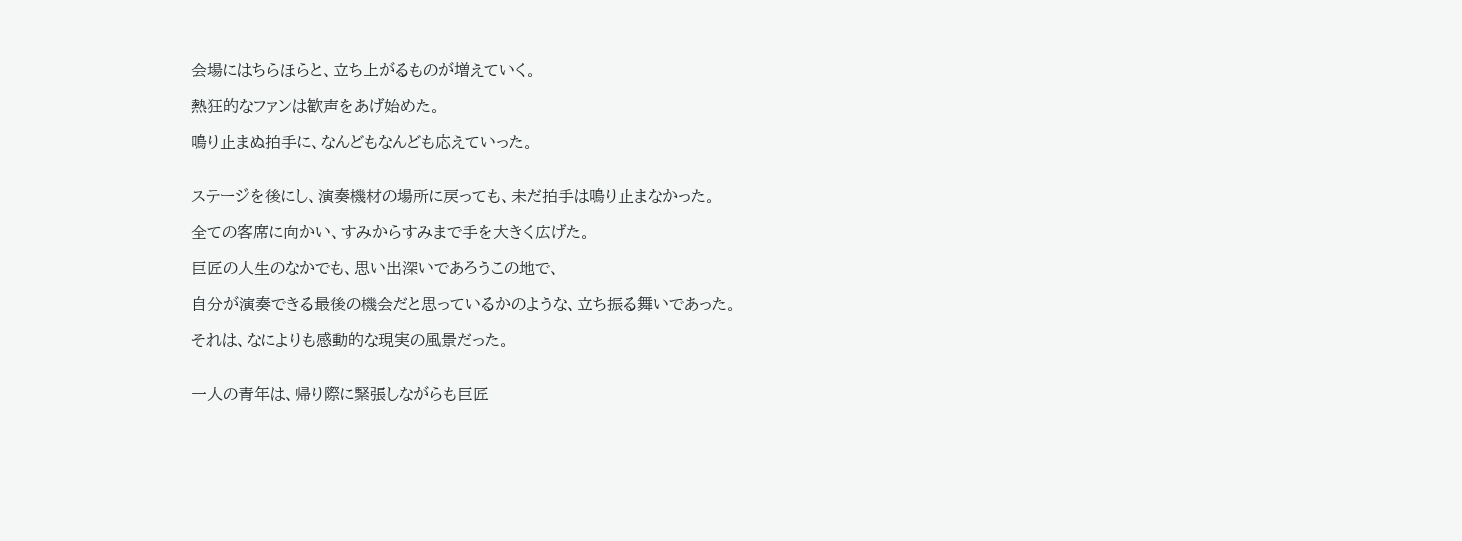会場にはちらほらと、立ち上がるものが増えていく。

熱狂的なファンは歓声をあげ始めた。

鳴り止まぬ拍手に、なんどもなんども応えていった。


ステージを後にし、演奏機材の場所に戻っても、未だ拍手は鳴り止まなかった。

全ての客席に向かい、すみからすみまで手を大きく広げた。

巨匠の人生のなかでも、思い出深いであろうこの地で、

自分が演奏できる最後の機会だと思っているかのような、立ち振る舞いであった。

それは、なによりも感動的な現実の風景だった。


一人の青年は、帰り際に緊張しながらも巨匠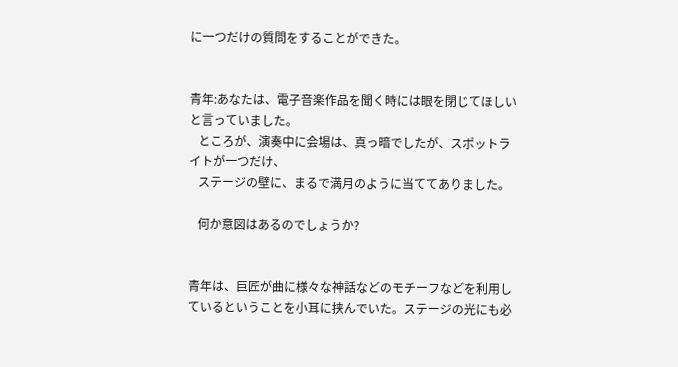に一つだけの質問をすることができた。


青年:あなたは、電子音楽作品を聞く時には眼を閉じてほしいと言っていました。
   ところが、演奏中に会場は、真っ暗でしたが、スポットライトが一つだけ、
   ステージの壁に、まるで満月のように当ててありました。

   何か意図はあるのでしょうか?


青年は、巨匠が曲に様々な神話などのモチーフなどを利用しているということを小耳に挟んでいた。ステージの光にも必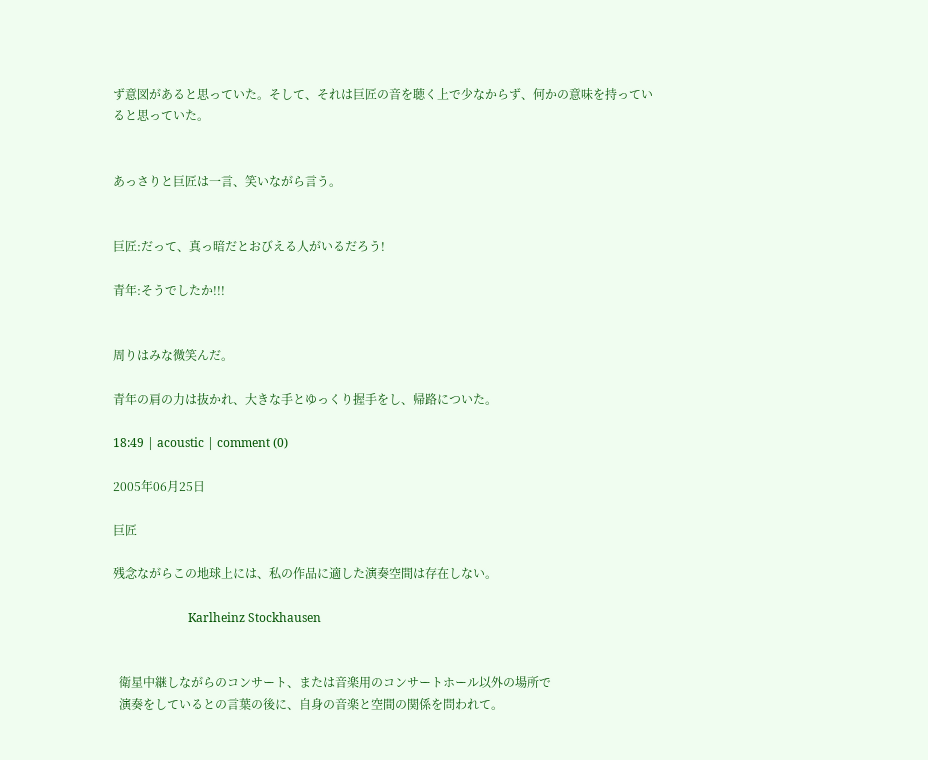ず意図があると思っていた。そして、それは巨匠の音を聴く上で少なからず、何かの意味を持っていると思っていた。


あっさりと巨匠は一言、笑いながら言う。


巨匠:だって、真っ暗だとおびえる人がいるだろう!

青年:そうでしたか!!!


周りはみな微笑んだ。

青年の肩の力は抜かれ、大きな手とゆっくり握手をし、帰路についた。

18:49 | acoustic | comment (0)

2005年06月25日

巨匠

残念ながらこの地球上には、私の作品に適した演奏空間は存在しない。

                         Karlheinz Stockhausen


  衛星中継しながらのコンサート、または音楽用のコンサートホール以外の場所で
  演奏をしているとの言葉の後に、自身の音楽と空間の関係を問われて。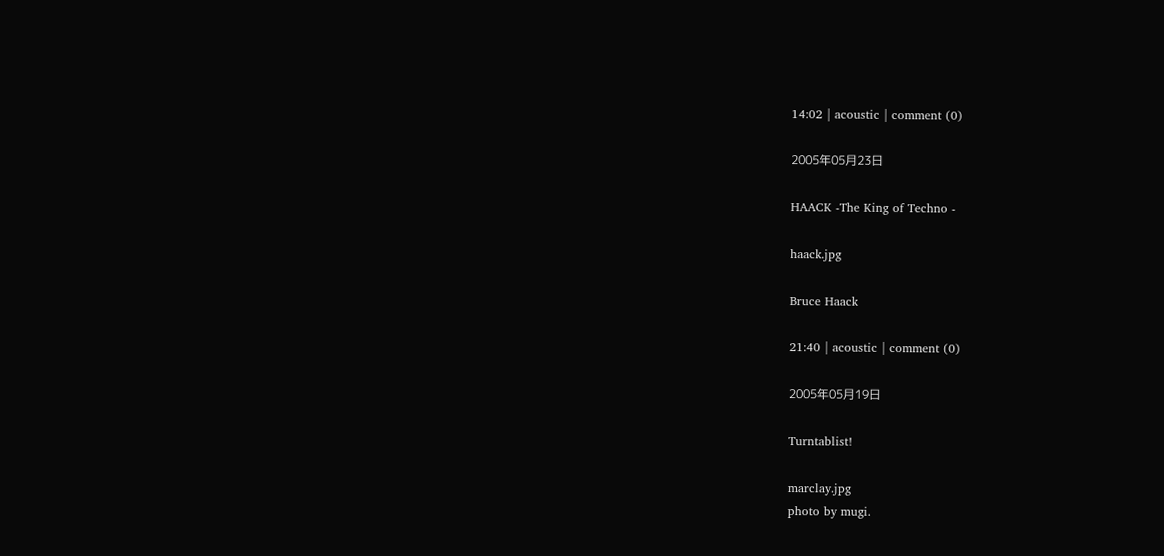14:02 | acoustic | comment (0)

2005年05月23日

HAACK -The King of Techno -

haack.jpg

Bruce Haack

21:40 | acoustic | comment (0)

2005年05月19日

Turntablist!

marclay.jpg
photo by mugi.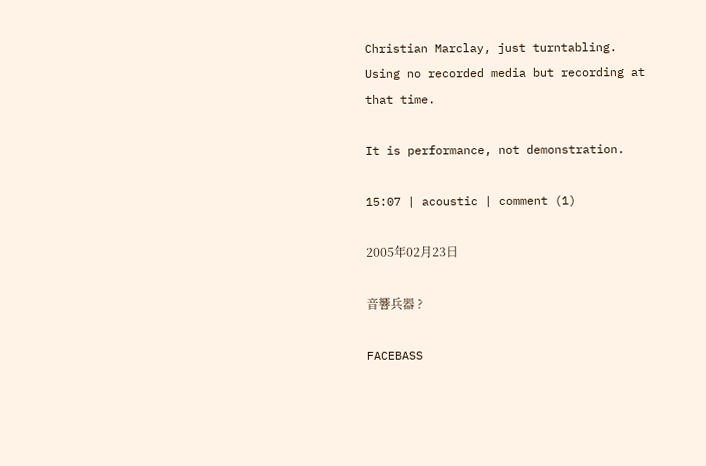Christian Marclay, just turntabling.
Using no recorded media but recording at that time.

It is performance, not demonstration.

15:07 | acoustic | comment (1)

2005年02月23日

音響兵器 ?

FACEBASS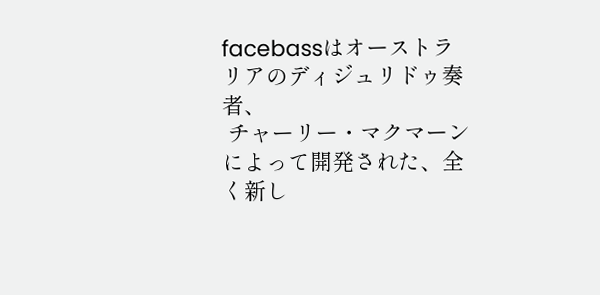facebassはオーストラリアのディジュリドゥ奏者、
 チャーリー・マクマーンによって開発された、全く新し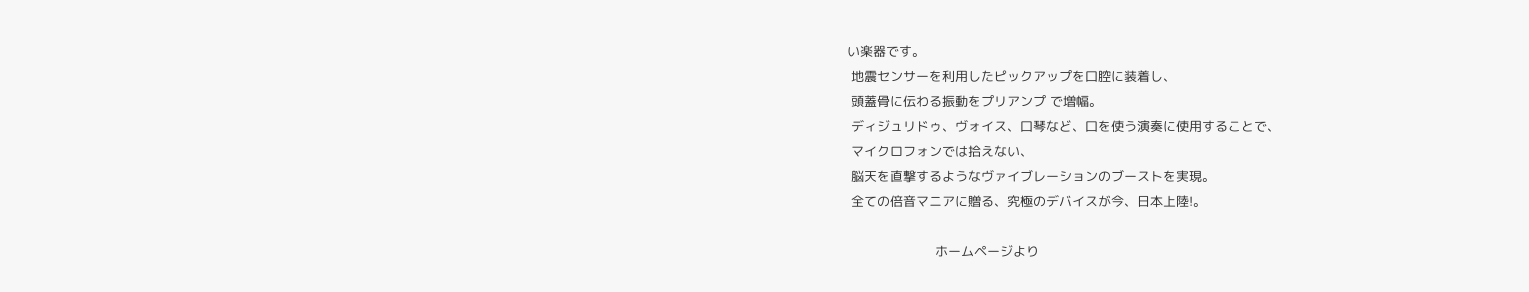い楽器です。
 地震センサーを利用したピックアップを口腔に装着し、
 頭蓋骨に伝わる振動をプリアンプ で増幅。
 ディジュリドゥ、ヴォイス、口琴など、口を使う演奏に使用することで、
 マイクロフォンでは拾えない、
 脳天を直撃するようなヴァイブレーションのブーストを実現。
 全ての倍音マニアに贈る、究極のデバイスが今、日本上陸!。

                      ホームページより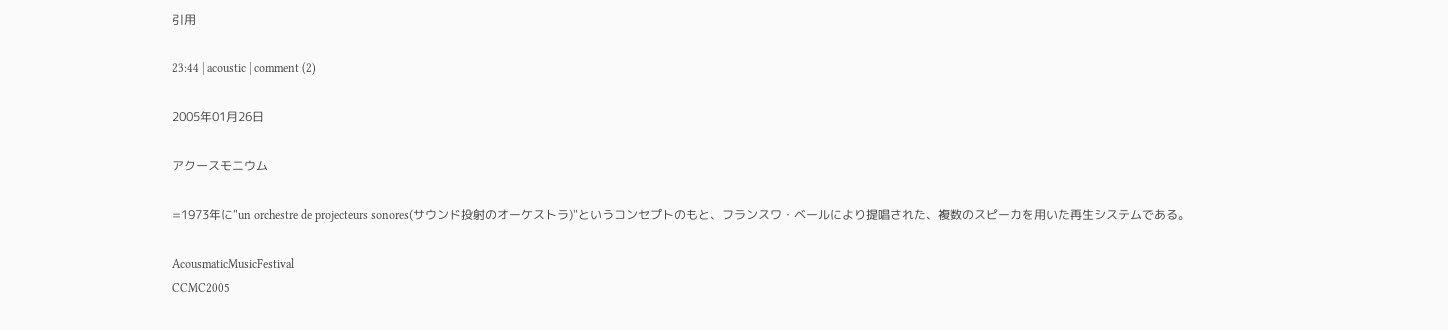引用

23:44 | acoustic | comment (2)

2005年01月26日

アクースモニウム

=1973年に"un orchestre de projecteurs sonores(サウンド投射のオーケストラ)"というコンセプトのもと、フランスワ・ベールにより提唱された、複数のスピーカを用いた再生システムである。

AcousmaticMusicFestival
CCMC2005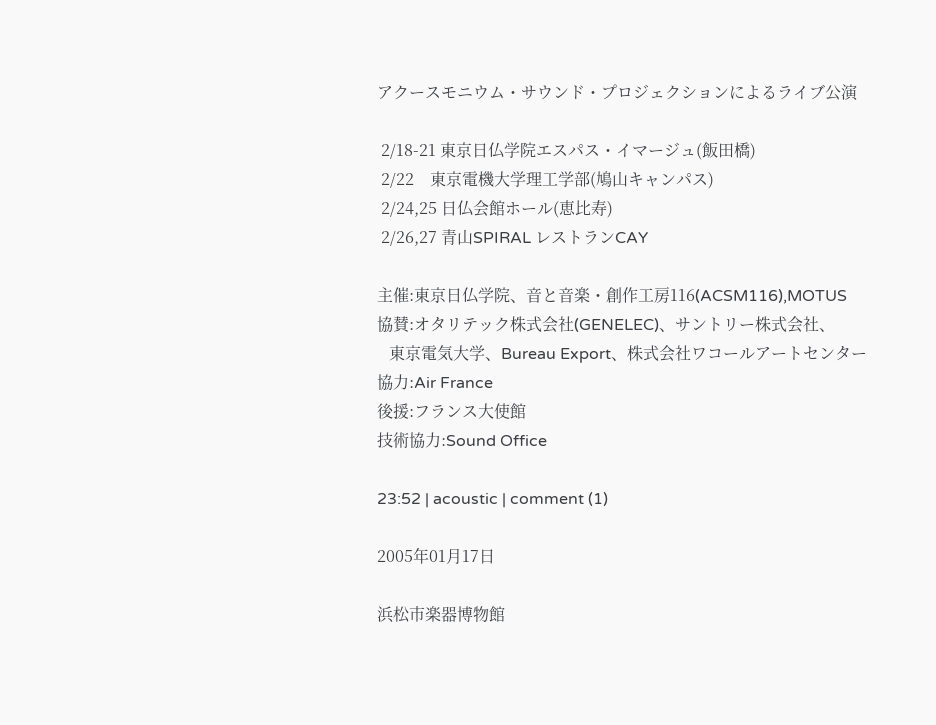アクースモニウム・サウンド・プロジェクションによるライブ公演

 2/18-21 東京日仏学院エスパス・イマージュ(飯田橋)
 2/22    東京電機大学理工学部(鳩山キャンパス)
 2/24,25 日仏会館ホール(恵比寿)
 2/26,27 青山SPIRAL レストランCAY

主催:東京日仏学院、音と音楽・創作工房116(ACSM116),MOTUS
協賛:オタリテック株式会社(GENELEC)、サントリー株式会社、
   東京電気大学、Bureau Export、株式会社ワコールアートセンター
協力:Air France
後援:フランス大使館
技術協力:Sound Office

23:52 | acoustic | comment (1)

2005年01月17日

浜松市楽器博物館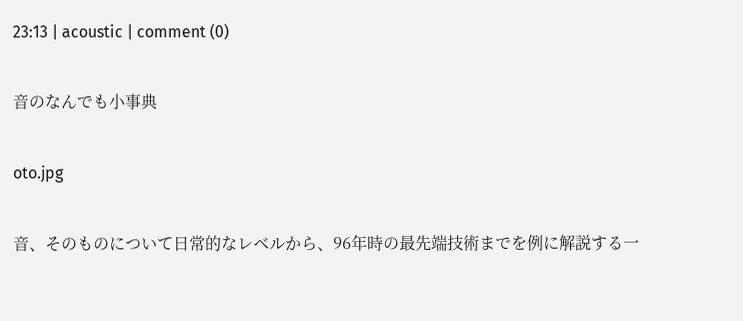23:13 | acoustic | comment (0)

音のなんでも小事典

oto.jpg

音、そのものについて日常的なレベルから、96年時の最先端技術までを例に解説する一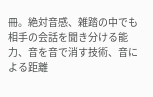冊。絶対音感、雑踏の中でも相手の会話を聞き分ける能力、音を音で消す技術、音による距離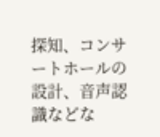探知、コンサートホールの設計、音声認識などな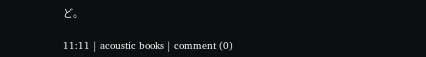ど。

11:11 | acoustic books | comment (0)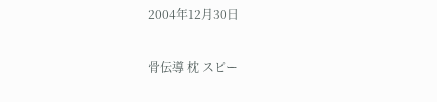2004年12月30日

骨伝導 枕 スピー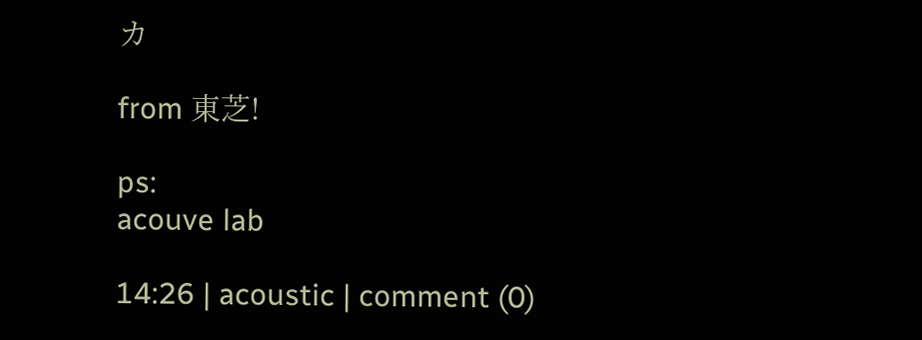カ

from 東芝!

ps:
acouve lab

14:26 | acoustic | comment (0)